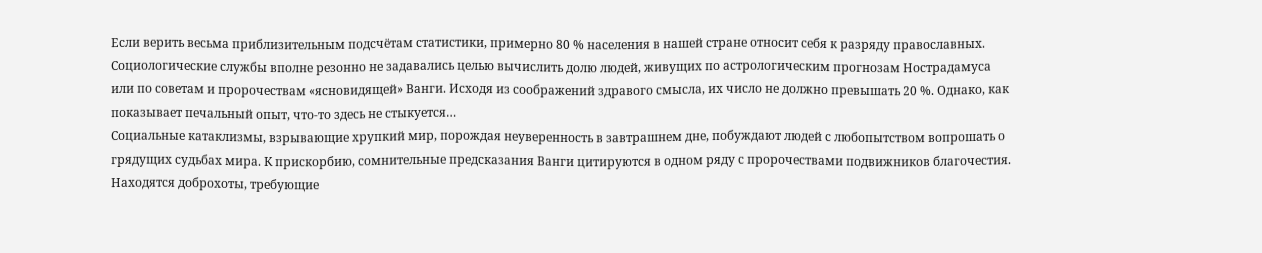Если верить весьма приблизительным подсчётам статистики, примерно 80 % населения в нашей стране относит себя к разряду православных. Социологические службы вполне резонно не задавались целью вычислить долю людей, живущих по астрологическим прогнозам Нострадамуса или по советам и пророчествам «ясновидящей» Ванги. Исходя из соображений здравого смысла, их число не должно превышать 20 %. Однако, как показывает печальный опыт, что-то здесь не стыкуется…
Социальные катаклизмы, взрывающие хрупкий мир, порождая неуверенность в завтрашнем дне, побуждают людей с любопытством вопрошать о грядущих судьбах мира. К прискорбию, сомнительные предсказания Ванги цитируются в одном ряду с пророчествами подвижников благочестия.
Находятся доброхоты, требующие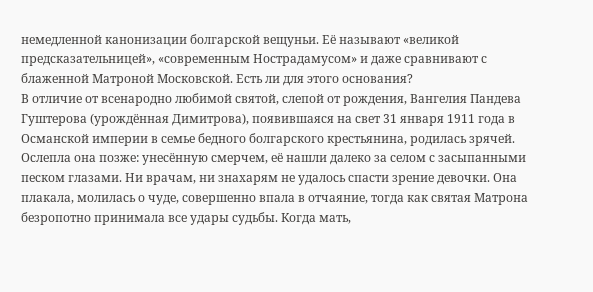немедленной канонизации болгарской вещуньи. Её называют «великой предсказательницей», «современным Нострадамусом» и даже сравнивают с блаженной Матроной Московской. Есть ли для этого основания?
В отличие от всенародно любимой святой, слепой от рождения, Вангелия Пандева Гуштерова (урождённая Димитрова), появившаяся на свет 31 января 1911 года в Османской империи в семье бедного болгарского крестьянина, родилась зрячей. Ослепла она позже: унесённую смерчем, её нашли далеко за селом с засыпанными песком глазами. Ни врачам, ни знахарям не удалось спасти зрение девочки. Она плакала, молилась о чуде, совершенно впала в отчаяние, тогда как святая Матрона безропотно принимала все удары судьбы. Когда мать,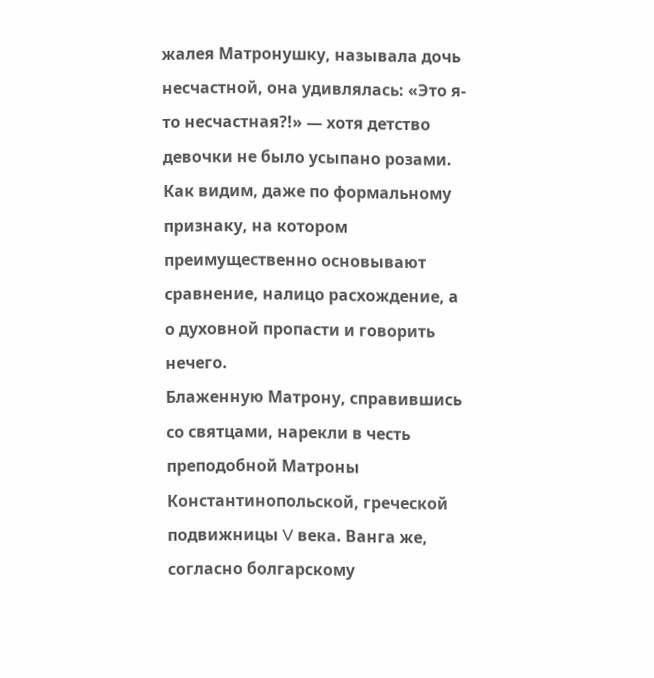жалея Матронушку, называла дочь несчастной, она удивлялась: «Это я-то несчастная?!» — хотя детство девочки не было усыпано розами.
Как видим, даже по формальному признаку, на котором преимущественно основывают сравнение, налицо расхождение, а о духовной пропасти и говорить нечего.
Блаженную Матрону, справившись со святцами, нарекли в честь преподобной Матроны Константинопольской, греческой подвижницы V века. Ванга же, согласно болгарскому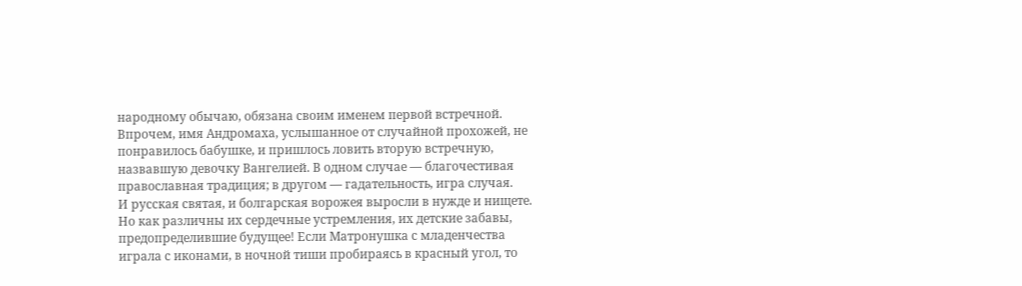народному обычаю, обязана своим именем первой встречной. Впрочем, имя Андромаха, услышанное от случайной прохожей, не понравилось бабушке, и пришлось ловить вторую встречную, назвавшую девочку Вангелией. В одном случае — благочестивая православная традиция; в другом — гадательность, игра случая.
И русская святая, и болгарская ворожея выросли в нужде и нищете. Но как различны их сердечные устремления, их детские забавы, предопределившие будущее! Если Матронушка с младенчества играла с иконами, в ночной тиши пробираясь в красный угол, то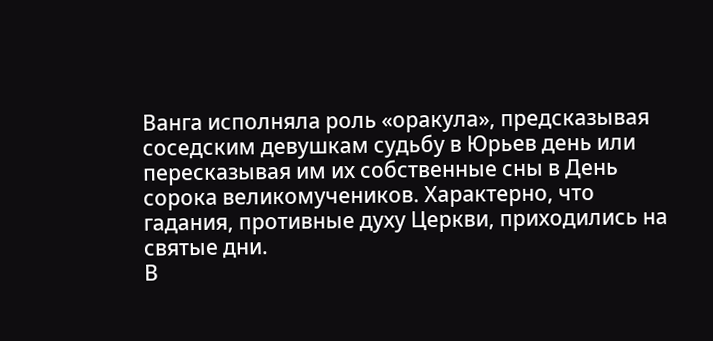Ванга исполняла роль «оракула», предсказывая соседским девушкам судьбу в Юрьев день или пересказывая им их собственные сны в День сорока великомучеников. Характерно, что гадания, противные духу Церкви, приходились на святые дни.
В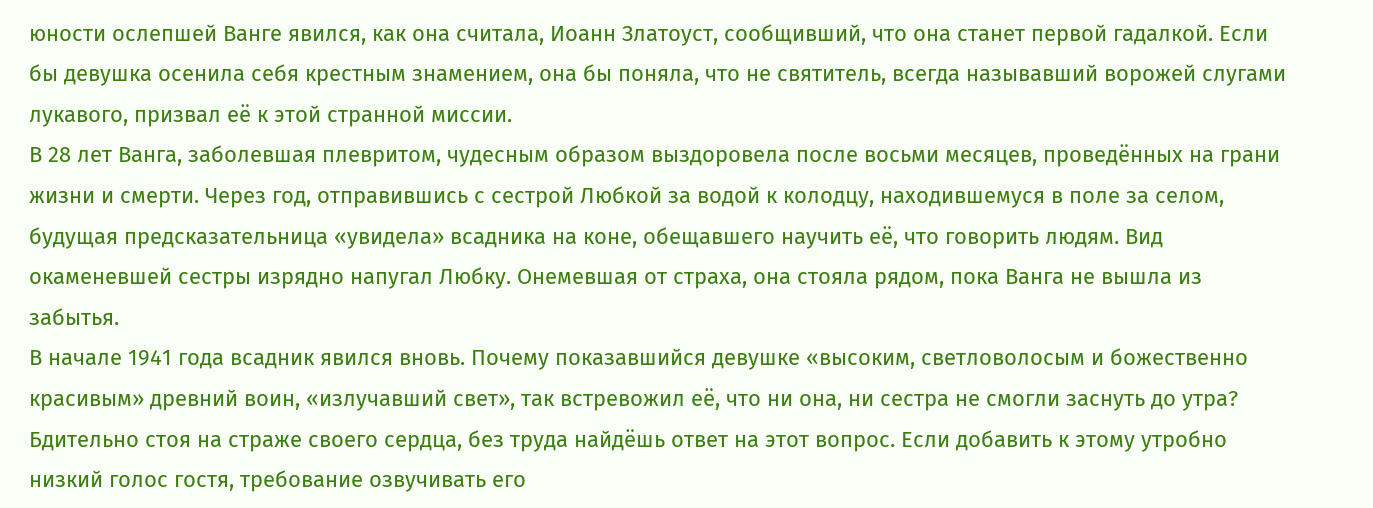юности ослепшей Ванге явился, как она считала, Иоанн Златоуст, сообщивший, что она станет первой гадалкой. Если бы девушка осенила себя крестным знамением, она бы поняла, что не святитель, всегда называвший ворожей слугами лукавого, призвал её к этой странной миссии.
В 28 лет Ванга, заболевшая плевритом, чудесным образом выздоровела после восьми месяцев, проведённых на грани жизни и смерти. Через год, отправившись с сестрой Любкой за водой к колодцу, находившемуся в поле за селом, будущая предсказательница «увидела» всадника на коне, обещавшего научить её, что говорить людям. Вид окаменевшей сестры изрядно напугал Любку. Онемевшая от страха, она стояла рядом, пока Ванга не вышла из забытья.
В начале 1941 года всадник явился вновь. Почему показавшийся девушке «высоким, светловолосым и божественно красивым» древний воин, «излучавший свет», так встревожил её, что ни она, ни сестра не смогли заснуть до утра? Бдительно стоя на страже своего сердца, без труда найдёшь ответ на этот вопрос. Если добавить к этому утробно низкий голос гостя, требование озвучивать его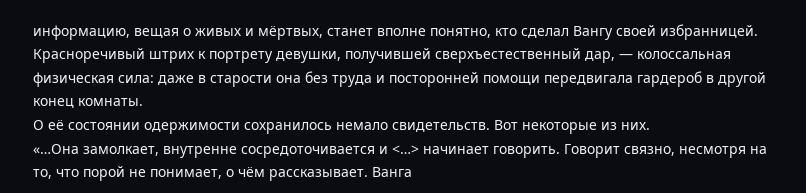информацию, вещая о живых и мёртвых, станет вполне понятно, кто сделал Вангу своей избранницей. Красноречивый штрих к портрету девушки, получившей сверхъестественный дар, — колоссальная физическая сила: даже в старости она без труда и посторонней помощи передвигала гардероб в другой конец комнаты.
О её состоянии одержимости сохранилось немало свидетельств. Вот некоторые из них.
«…Она замолкает, внутренне сосредоточивается и <…> начинает говорить. Говорит связно, несмотря на то, что порой не понимает, о чём рассказывает. Ванга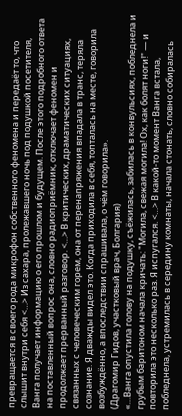превращается в своего рода микрофон собственного феномена и передаёт то, что слышит внутри себя <…> Из сахара, пролежавшего ночь под подушкой посетителя, Ванга получает информацию о его прошлом и будущем. После этого подробного ответа на поставленный вопрос она, словно радиоприёмник, отключает феномен и продолжает прерванный разговор. <…> В критических, драматических ситуациях, связанных с человеческим горем, она от перенапряжения впадала в транс, теряла сознание. Я дважды видел это. Когда приходила в себя, топталась на месте, говорила возбуждённо, а впоследствии спрашивала, о чём говорила».
(Драгомир Гидов, участковый врач, Болгария)
«…Ванга опустила голову на подушку, съёжилась, забилась в конвульсиях, побледнела и грубым баритоном начала кричать: "Могила, свежая могила! Ох, как болят ноги!" — и повторила это несколько раз. Я испугался. <…> В какой-то момент Ванга встала, побледнела, устремилась в середину комнаты, начала стонать, словно собиралась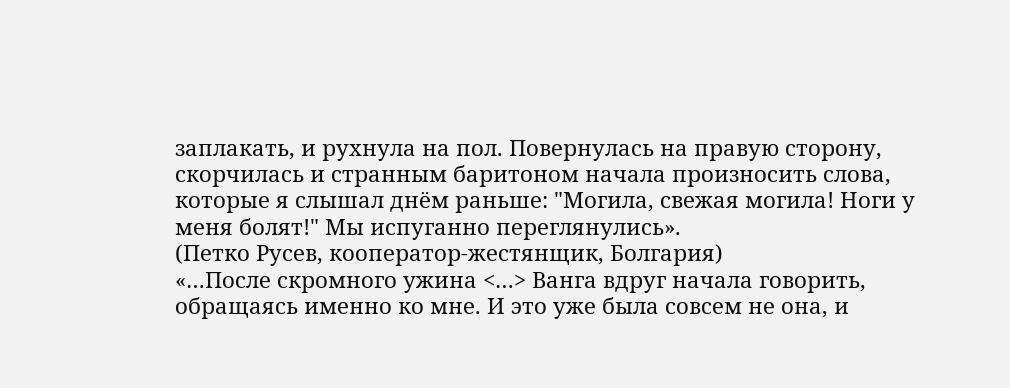заплакать, и рухнула на пол. Повернулась на правую сторону, скорчилась и странным баритоном начала произносить слова, которые я слышал днём раньше: "Могила, свежая могила! Ноги у меня болят!" Мы испуганно переглянулись».
(Петко Русев, кооператор-жестянщик, Болгария)
«…После скромного ужина <…> Ванга вдруг начала говорить, обращаясь именно ко мне. И это уже была совсем не она, и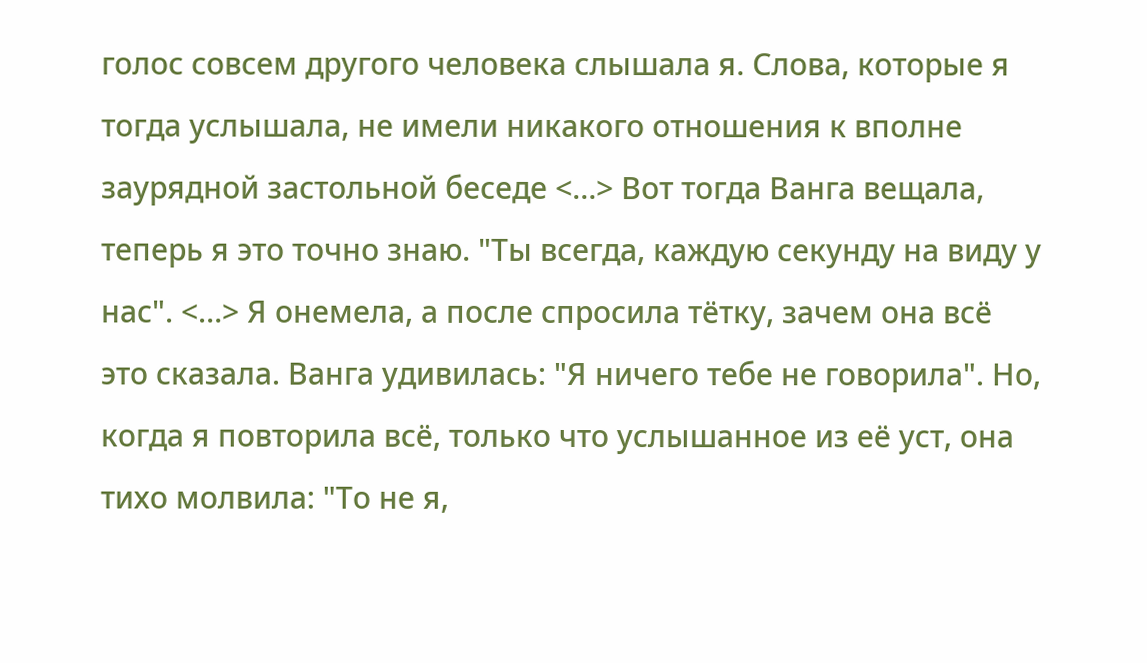голос совсем другого человека слышала я. Слова, которые я тогда услышала, не имели никакого отношения к вполне заурядной застольной беседе <…> Вот тогда Ванга вещала, теперь я это точно знаю. "Ты всегда, каждую секунду на виду у нас". <…> Я онемела, а после спросила тётку, зачем она всё это сказала. Ванга удивилась: "Я ничего тебе не говорила". Но, когда я повторила всё, только что услышанное из её уст, она тихо молвила: "То не я,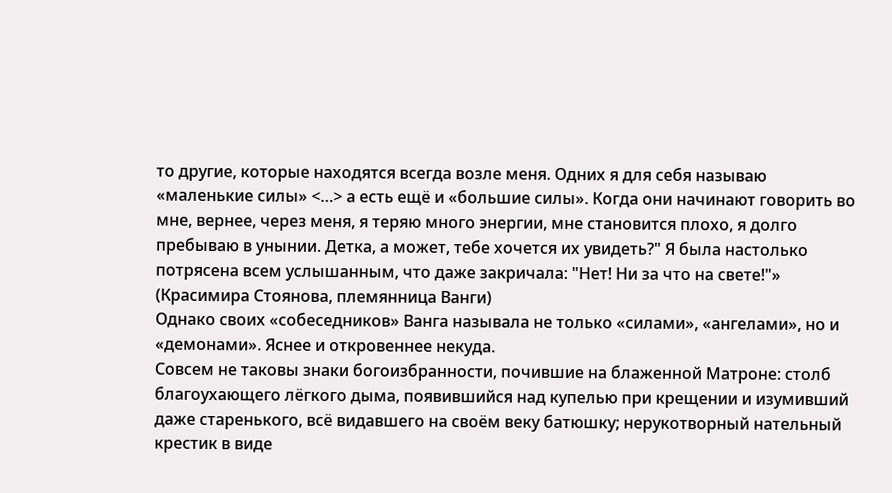то другие, которые находятся всегда возле меня. Одних я для себя называю «маленькие силы» <…> а есть ещё и «большие силы». Когда они начинают говорить во мне, вернее, через меня, я теряю много энергии, мне становится плохо, я долго пребываю в унынии. Детка, а может, тебе хочется их увидеть?" Я была настолько потрясена всем услышанным, что даже закричала: "Нет! Ни за что на свете!"»
(Красимира Стоянова, племянница Ванги)
Однако своих «собеседников» Ванга называла не только «силами», «ангелами», но и «демонами». Яснее и откровеннее некуда.
Совсем не таковы знаки богоизбранности, почившие на блаженной Матроне: столб благоухающего лёгкого дыма, появившийся над купелью при крещении и изумивший даже старенького, всё видавшего на своём веку батюшку; нерукотворный нательный крестик в виде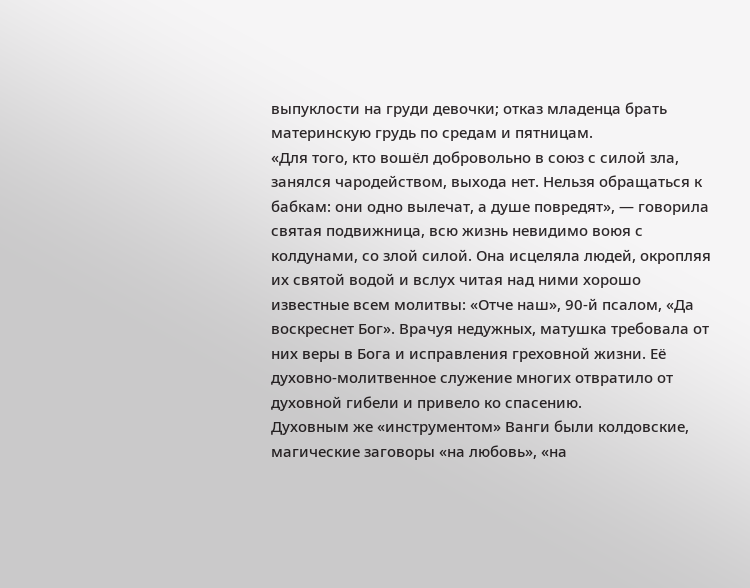выпуклости на груди девочки; отказ младенца брать материнскую грудь по средам и пятницам.
«Для того, кто вошёл добровольно в союз с силой зла, занялся чародейством, выхода нет. Нельзя обращаться к бабкам: они одно вылечат, а душе повредят», — говорила святая подвижница, всю жизнь невидимо воюя с колдунами, со злой силой. Она исцеляла людей, окропляя их святой водой и вслух читая над ними хорошо известные всем молитвы: «Отче наш», 90-й псалом, «Да воскреснет Бог». Врачуя недужных, матушка требовала от них веры в Бога и исправления греховной жизни. Её духовно-молитвенное служение многих отвратило от духовной гибели и привело ко спасению.
Духовным же «инструментом» Ванги были колдовские, магические заговоры «на любовь», «на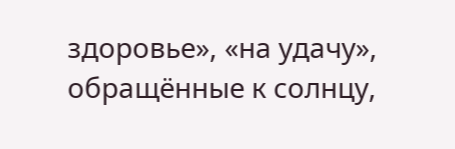здоровье», «на удачу», обращённые к солнцу,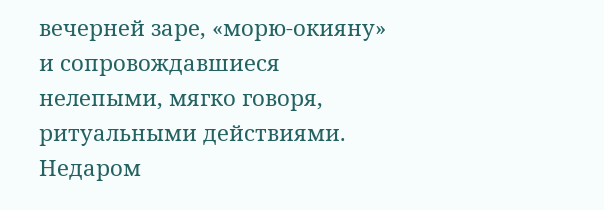вечерней заре, «морю-окияну» и сопровождавшиеся нелепыми, мягко говоря, ритуальными действиями. Недаром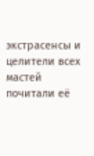экстрасенсы и целители всех мастей почитали её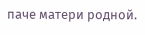паче матери родной.